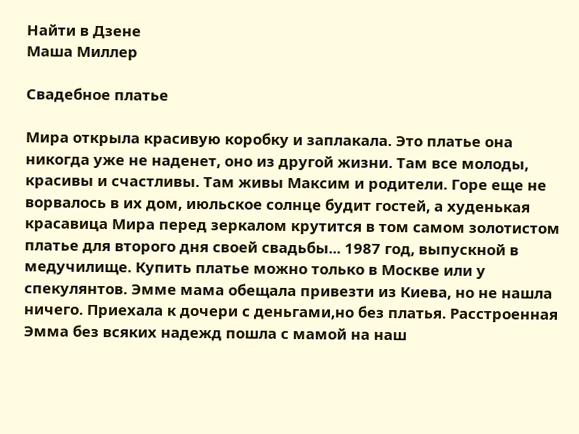Найти в Дзене
Маша Миллер

Свадебное платье

Мира открыла красивую коробку и заплакала. Это платье она никогда уже не наденет, оно из другой жизни. Там все молоды, красивы и счастливы. Там живы Максим и родители. Горе еще не ворвалось в их дом, июльское солнце будит гостей, а худенькая красавица Мира перед зеркалом крутится в том самом золотистом платье для второго дня своей свадьбы... 1987 год, выпускной в медучилище. Купить платье можно только в Москве или у спекулянтов. Эмме мама обещала привезти из Киева, но не нашла ничего. Приехала к дочери с деньгами,но без платья. Расстроенная Эмма без всяких надежд пошла с мамой на наш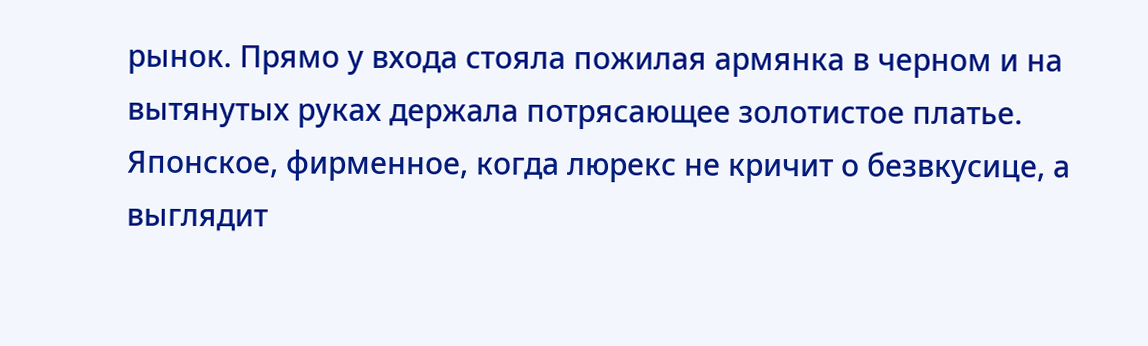рынок. Прямо у входа стояла пожилая армянка в черном и на вытянутых руках держала потрясающее золотистое платье. Японское, фирменное, когда люрекс не кричит о безвкусице, а выглядит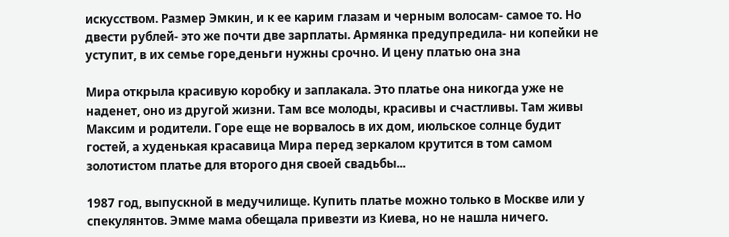искусством. Размер Эмкин, и к ее карим глазам и черным волосам- самое то. Но двести рублей- это же почти две зарплаты. Армянка предупредила- ни копейки не уступит, в их семье горе,деньги нужны срочно. И цену платью она зна

Мира открыла красивую коробку и заплакала. Это платье она никогда уже не наденет, оно из другой жизни. Там все молоды, красивы и счастливы. Там живы Максим и родители. Горе еще не ворвалось в их дом, июльское солнце будит гостей, а худенькая красавица Мира перед зеркалом крутится в том самом золотистом платье для второго дня своей свадьбы...

1987 год, выпускной в медучилище. Купить платье можно только в Москве или у спекулянтов. Эмме мама обещала привезти из Киева, но не нашла ничего.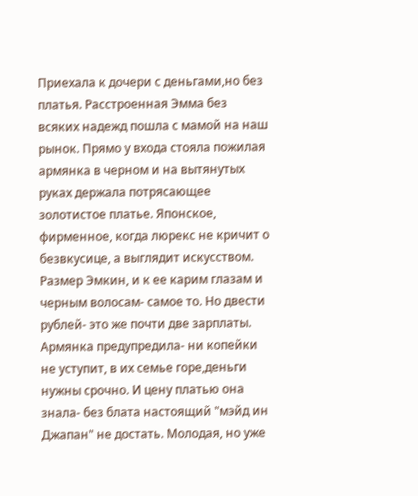Приехала к дочери с деньгами,но без платья. Расстроенная Эмма без всяких надежд пошла с мамой на наш рынок. Прямо у входа стояла пожилая армянка в черном и на вытянутых руках держала потрясающее золотистое платье. Японское, фирменное, когда люрекс не кричит о безвкусице, а выглядит искусством. Размер Эмкин, и к ее карим глазам и черным волосам- самое то. Но двести рублей- это же почти две зарплаты. Армянка предупредила- ни копейки не уступит, в их семье горе,деньги нужны срочно. И цену платью она знала- без блата настоящий "мэйд ин Джапан" не достать. Молодая, но уже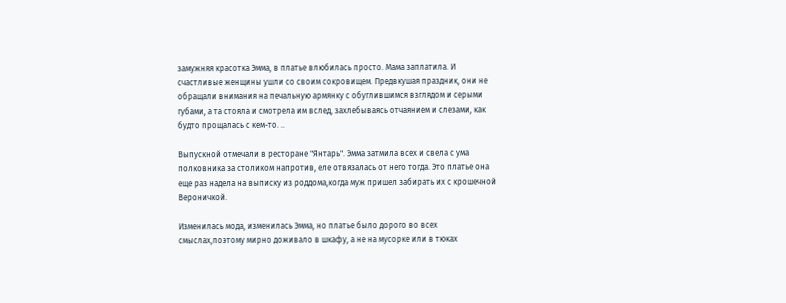замужняя красотка Эмма, в платье влюбилась просто. Мама заплатила. И счастливые женщины ушли со своим сокровищем. Предвкушая праздник, они не обращали внимания на печальную армянку с обуглившимся взглядом и серыми губами, а та стояла и смотрела им вслед, захлебываясь отчаянием и слезами, как будто прощалась с кем-то. ..

Выпускной отмечали в ресторане "Янтарь". Эмма затмила всех и свела с ума полковника за столиком напротив, еле отвязалась от него тогда. Это платье она еще раз надела на выписку из роддома,когда муж пришел забирать их с крошечной Вероничкой.

Изменилась мода, изменилась Эмма, но платье было дорого во всех смыслах,поэтому мирно доживало в шкафу, а не на мусорке или в тюках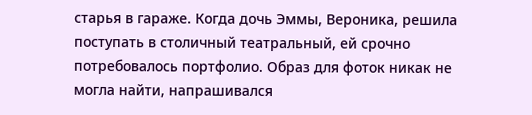старья в гараже. Когда дочь Эммы, Вероника, решила поступать в столичный театральный, ей срочно потребовалось портфолио. Образ для фоток никак не могла найти, напрашивался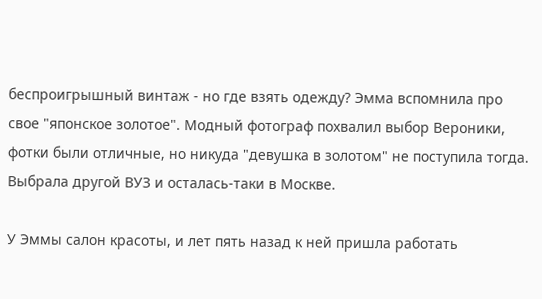беспроигрышный винтаж - но где взять одежду? Эмма вспомнила про свое "японское золотое". Модный фотограф похвалил выбор Вероники, фотки были отличные, но никуда "девушка в золотом" не поступила тогда. Выбрала другой ВУЗ и осталась-таки в Москве.

У Эммы салон красоты, и лет пять назад к ней пришла работать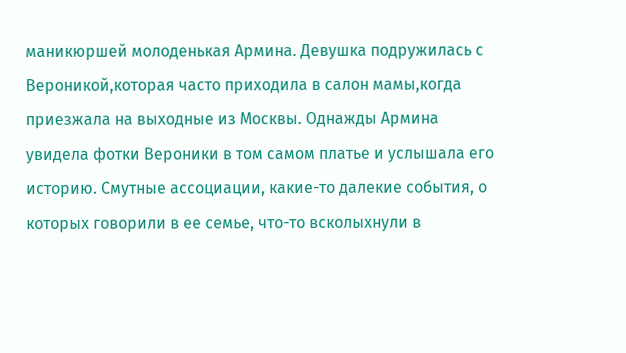маникюршей молоденькая Армина. Девушка подружилась с Вероникой,которая часто приходила в салон мамы,когда приезжала на выходные из Москвы. Однажды Армина увидела фотки Вероники в том самом платье и услышала его историю. Смутные ассоциации, какие-то далекие события, о которых говорили в ее семье, что-то всколыхнули в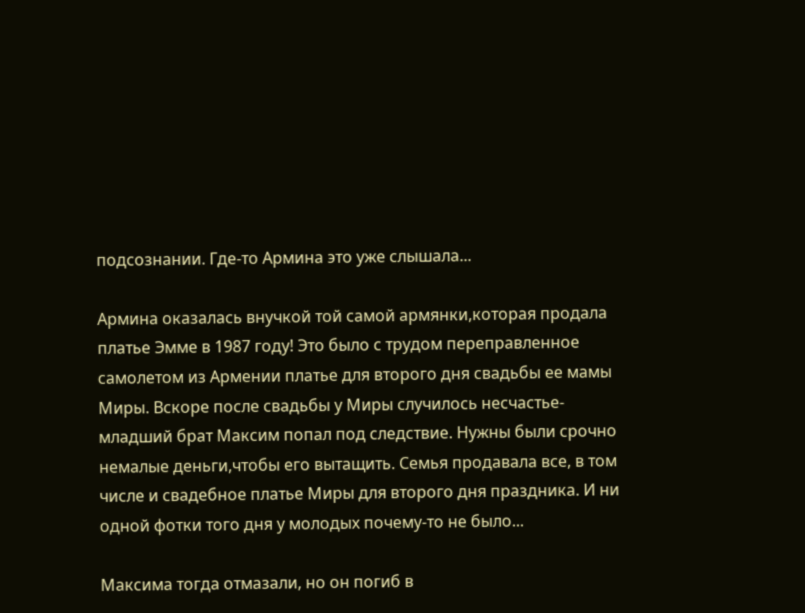подсознании. Где-то Армина это уже слышала...

Армина оказалась внучкой той самой армянки,которая продала платье Эмме в 1987 году! Это было с трудом переправленное самолетом из Армении платье для второго дня свадьбы ее мамы Миры. Вскоре после свадьбы у Миры случилось несчастье- младший брат Максим попал под следствие. Нужны были срочно немалые деньги,чтобы его вытащить. Семья продавала все, в том числе и свадебное платье Миры для второго дня праздника. И ни одной фотки того дня у молодых почему-то не было...

Максима тогда отмазали, но он погиб в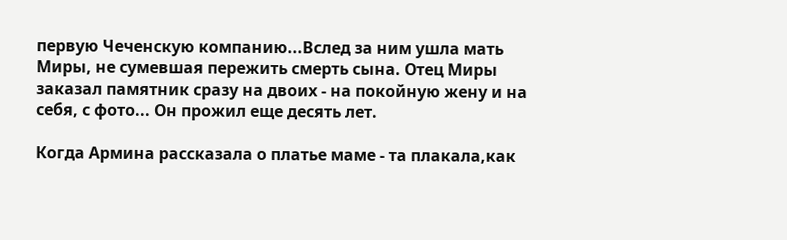первую Чеченскую компанию...Вслед за ним ушла мать Миры, не сумевшая пережить смерть сына. Отец Миры заказал памятник сразу на двоих - на покойную жену и на себя, с фото... Он прожил еще десять лет.

Когда Армина рассказала о платье маме - та плакала,как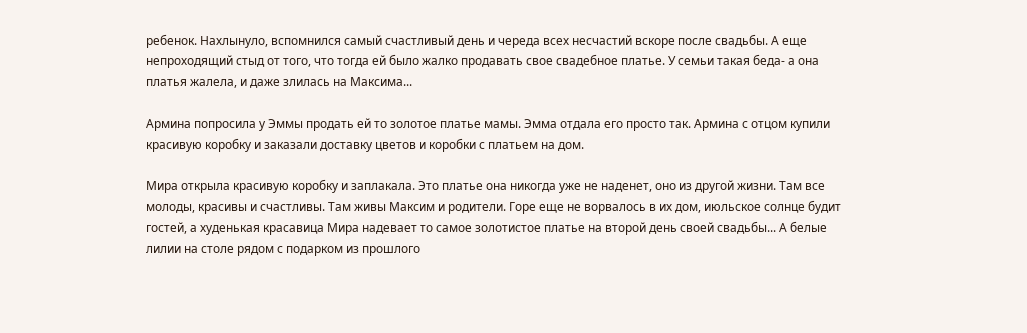ребенок. Нахлынуло, вспомнился самый счастливый день и череда всех несчастий вскоре после свадьбы. А еще непроходящий стыд от того, что тогда ей было жалко продавать свое свадебное платье. У семьи такая беда- а она платья жалела, и даже злилась на Максима...

Армина попросила у Эммы продать ей то золотое платье мамы. Эмма отдала его просто так. Армина с отцом купили красивую коробку и заказали доставку цветов и коробки с платьем на дом.

Мира открыла красивую коробку и заплакала. Это платье она никогда уже не наденет, оно из другой жизни. Там все молоды, красивы и счастливы. Там живы Максим и родители. Горе еще не ворвалось в их дом, июльское солнце будит гостей, а худенькая красавица Мира надевает то самое золотистое платье на второй день своей свадьбы... А белые лилии на столе рядом с подарком из прошлого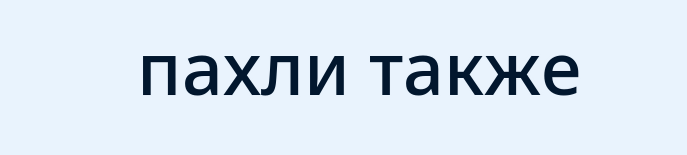пахли также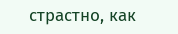страстно, как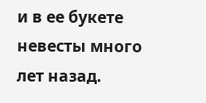и в ее букете невесты много лет назад.